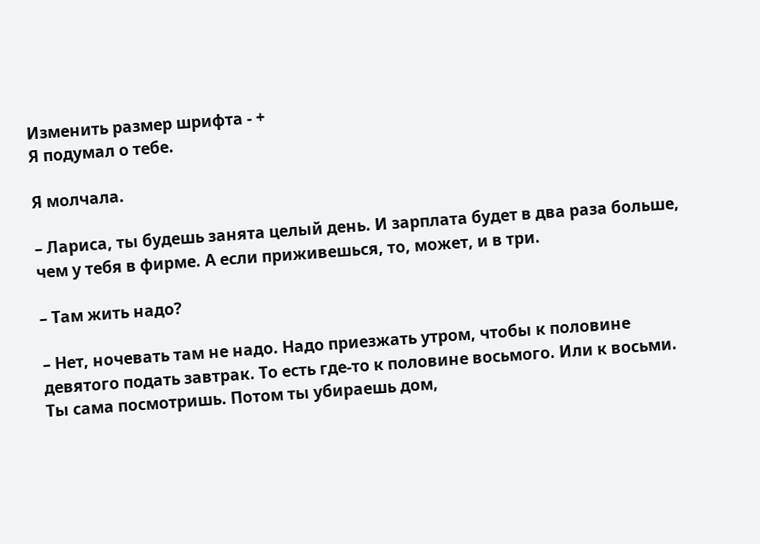Изменить размер шрифта - +
Я подумал о тебе.

Я молчала.

– Лариса, ты будешь занята целый день. И зарплата будет в два раза больше, чем у тебя в фирме. А если приживешься, то, может, и в три.

– Там жить надо?

– Нет, ночевать там не надо. Надо приезжать утром, чтобы к половине девятого подать завтрак. То есть где-то к половине восьмого. Или к восьми. Ты сама посмотришь. Потом ты убираешь дом,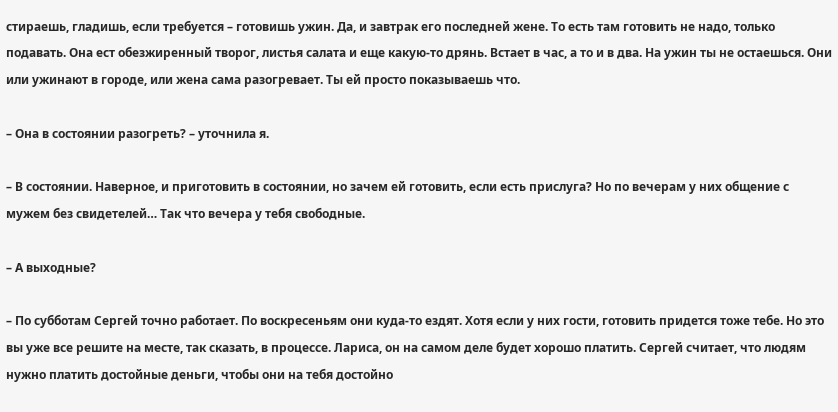стираешь, гладишь, если требуется – готовишь ужин. Да, и завтрак его последней жене. То есть там готовить не надо, только подавать. Она ест обезжиренный творог, листья салата и еще какую-то дрянь. Встает в час, а то и в два. На ужин ты не остаешься. Они или ужинают в городе, или жена сама разогревает. Ты ей просто показываешь что.

– Она в состоянии разогреть? – уточнила я.

– В состоянии. Наверное, и приготовить в состоянии, но зачем ей готовить, если есть прислуга? Но по вечерам у них общение с мужем без свидетелей… Так что вечера у тебя свободные.

– А выходные?

– По субботам Сергей точно работает. По воскресеньям они куда-то ездят. Хотя если у них гости, готовить придется тоже тебе. Но это вы уже все решите на месте, так сказать, в процессе. Лариса, он на самом деле будет хорошо платить. Сергей считает, что людям нужно платить достойные деньги, чтобы они на тебя достойно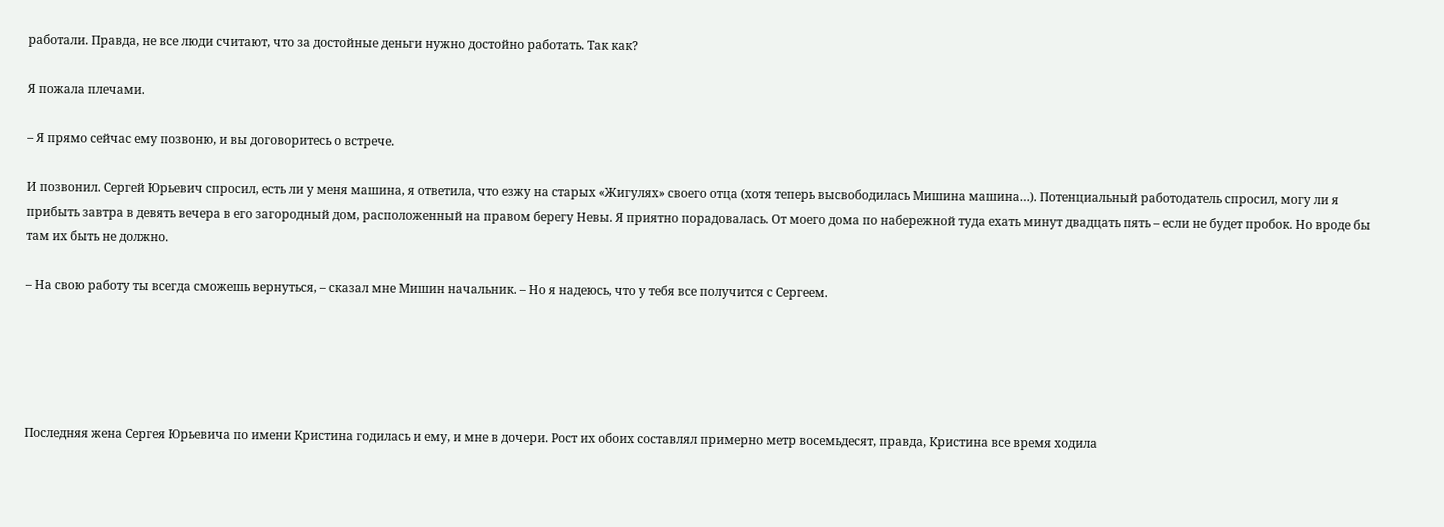работали. Правда, не все люди считают, что за достойные деньги нужно достойно работать. Так как?

Я пожала плечами.

– Я прямо сейчас ему позвоню, и вы договоритесь о встрече.

И позвонил. Сергей Юрьевич спросил, есть ли у меня машина, я ответила, что езжу на старых «Жигулях» своего отца (хотя теперь высвободилась Мишина машина…). Потенциальный работодатель спросил, могу ли я прибыть завтра в девять вечера в его загородный дом, расположенный на правом берегу Невы. Я приятно порадовалась. От моего дома по набережной туда ехать минут двадцать пять – если не будет пробок. Но вроде бы там их быть не должно.

– На свою работу ты всегда сможешь вернуться, – сказал мне Мишин начальник. – Но я надеюсь, что у тебя все получится с Сергеем.





Последняя жена Сергея Юрьевича по имени Кристина годилась и ему, и мне в дочери. Рост их обоих составлял примерно метр восемьдесят, правда, Кристина все время ходила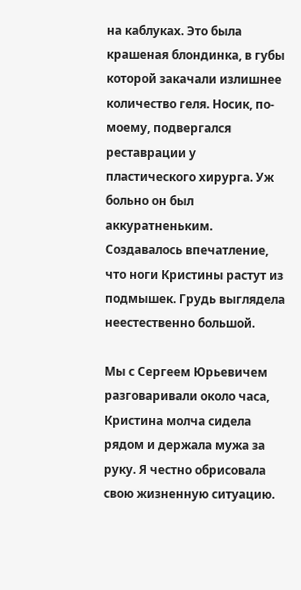на каблуках. Это была крашеная блондинка, в губы которой закачали излишнее количество геля. Носик, по-моему, подвергался реставрации у пластического хирурга. Уж больно он был аккуратненьким. Создавалось впечатление, что ноги Кристины растут из подмышек. Грудь выглядела неестественно большой.

Мы с Сергеем Юрьевичем разговаривали около часа, Кристина молча сидела рядом и держала мужа за руку. Я честно обрисовала свою жизненную ситуацию.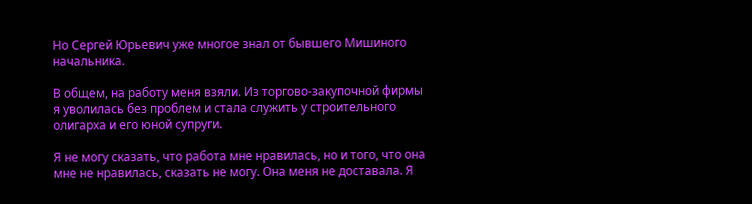Но Сергей Юрьевич уже многое знал от бывшего Мишиного начальника.

В общем, на работу меня взяли. Из торгово-закупочной фирмы я уволилась без проблем и стала служить у строительного олигарха и его юной супруги.

Я не могу сказать, что работа мне нравилась, но и того, что она мне не нравилась, сказать не могу. Она меня не доставала. Я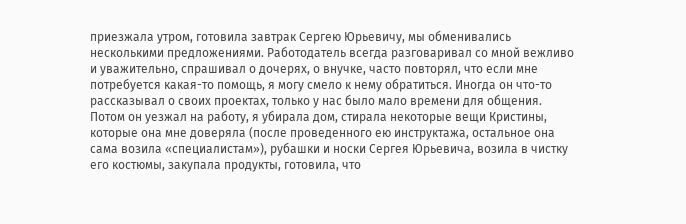приезжала утром, готовила завтрак Сергею Юрьевичу, мы обменивались несколькими предложениями. Работодатель всегда разговаривал со мной вежливо и уважительно, спрашивал о дочерях, о внучке, часто повторял, что если мне потребуется какая-то помощь, я могу смело к нему обратиться. Иногда он что-то рассказывал о своих проектах, только у нас было мало времени для общения. Потом он уезжал на работу, я убирала дом, стирала некоторые вещи Кристины, которые она мне доверяла (после проведенного ею инструктажа, остальное она сама возила «специалистам»), рубашки и носки Сергея Юрьевича, возила в чистку его костюмы, закупала продукты, готовила, что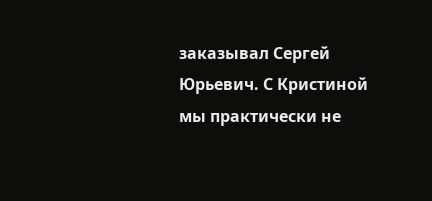заказывал Сергей Юрьевич. С Кристиной мы практически не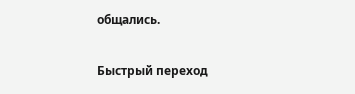общались.

Быстрый переход